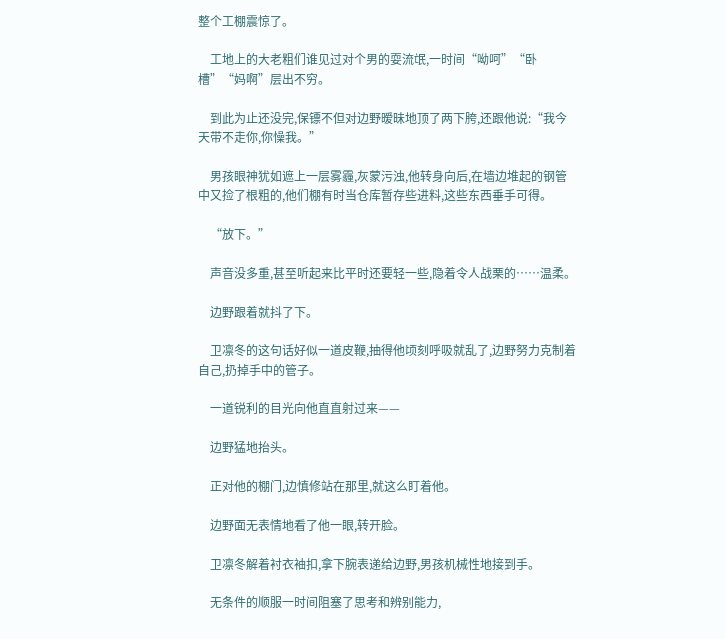整个工棚震惊了。

    工地上的大老粗们谁见过对个男的耍流氓,一时间“呦呵”“卧槽”“妈啊”层出不穷。

    到此为止还没完,保镖不但对边野暧昧地顶了两下胯,还跟他说:“我今天带不走你,你懆我。”

    男孩眼神犹如遮上一层雾霾,灰蒙污浊,他转身向后,在墙边堆起的钢管中又捡了根粗的,他们棚有时当仓库暂存些进料,这些东西垂手可得。

    “放下。”

    声音没多重,甚至听起来比平时还要轻一些,隐着令人战栗的……温柔。

    边野跟着就抖了下。

    卫凛冬的这句话好似一道皮鞭,抽得他顷刻呼吸就乱了,边野努力克制着自己,扔掉手中的管子。

    一道锐利的目光向他直直射过来——

    边野猛地抬头。

    正对他的棚门,边慎修站在那里,就这么盯着他。

    边野面无表情地看了他一眼,转开脸。

    卫凛冬解着衬衣袖扣,拿下腕表递给边野,男孩机械性地接到手。

    无条件的顺服一时间阻塞了思考和辨别能力,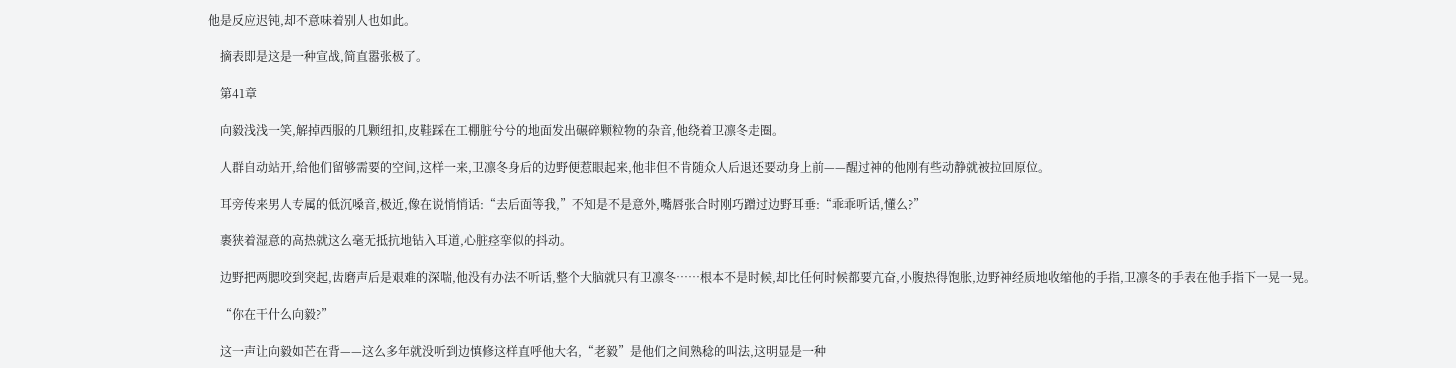他是反应迟钝,却不意味着别人也如此。

    摘表即是这是一种宣战,简直嚣张极了。

    第41章

    向毅浅浅一笑,解掉西服的几颗纽扣,皮鞋踩在工棚脏兮兮的地面发出碾碎颗粒物的杂音,他绕着卫凛冬走圈。

    人群自动站开,给他们留够需要的空间,这样一来,卫凛冬身后的边野便惹眼起来,他非但不肯随众人后退还要动身上前——醒过神的他刚有些动静就被拉回原位。

    耳旁传来男人专属的低沉嗓音,极近,像在说悄悄话:“去后面等我,”不知是不是意外,嘴唇张合时刚巧蹭过边野耳垂:“乖乖听话,懂么?”

    裹狭着湿意的高热就这么毫无抵抗地钻入耳道,心脏痉挛似的抖动。

    边野把两腮咬到突起,齿磨声后是艰难的深喘,他没有办法不听话,整个大脑就只有卫凛冬……根本不是时候,却比任何时候都要亢奋,小腹热得饱胀,边野神经质地收缩他的手指,卫凛冬的手表在他手指下一晃一晃。

    “你在干什么向毅?”

    这一声让向毅如芒在背——这么多年就没听到边慎修这样直呼他大名,“老毅”是他们之间熟稔的叫法,这明显是一种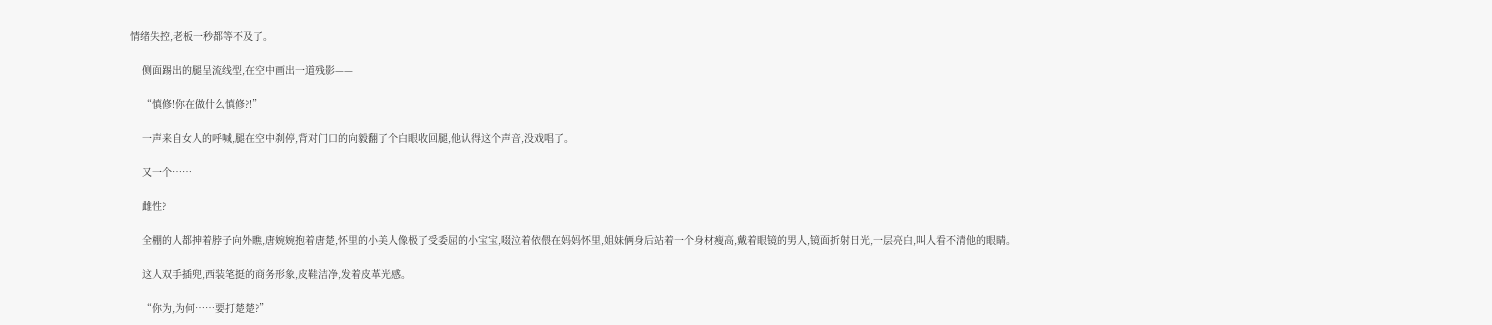情绪失控,老板一秒都等不及了。

    侧面踢出的腿呈流线型,在空中画出一道残影——

    “慎修!你在做什么慎修?!”

    一声来自女人的呼喊,腿在空中刹停,背对门口的向毅翻了个白眼收回腿,他认得这个声音,没戏唱了。

    又一个……

    雌性?

    全棚的人都抻着脖子向外瞧,唐婉婉抱着唐楚,怀里的小美人像极了受委屈的小宝宝,啜泣着依偎在妈妈怀里,姐妹俩身后站着一个身材瘦高,戴着眼镜的男人,镜面折射日光,一层亮白,叫人看不清他的眼睛。

    这人双手插兜,西装笔挺的商务形象,皮鞋洁净,发着皮革光感。

    “你为,为何……要打楚楚?”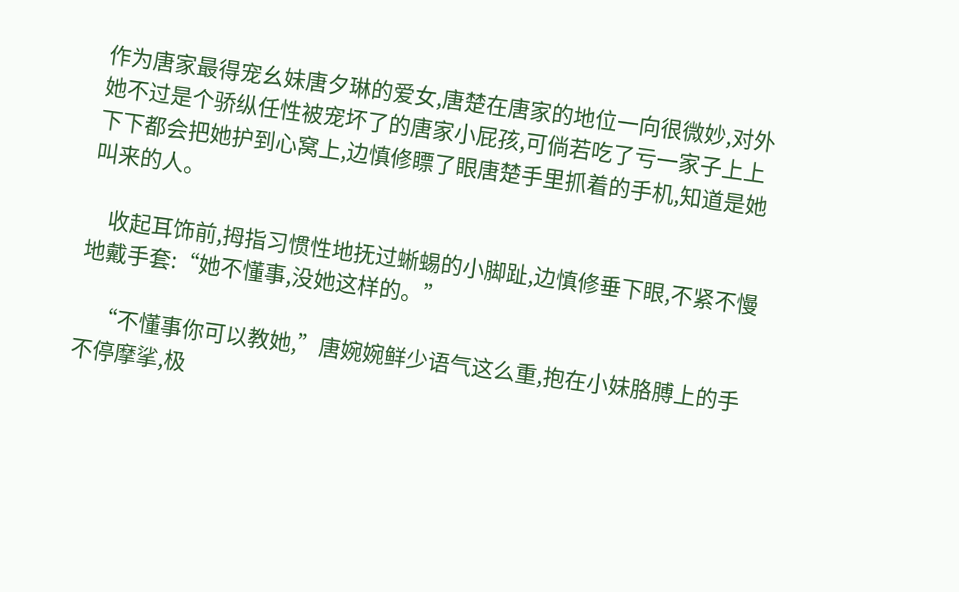作为唐家最得宠幺妹唐夕琳的爱女,唐楚在唐家的地位一向很微妙,对外她不过是个骄纵任性被宠坏了的唐家小屁孩,可倘若吃了亏一家子上上下下都会把她护到心窝上,边慎修瞟了眼唐楚手里抓着的手机,知道是她叫来的人。

    收起耳饰前,拇指习惯性地抚过蜥蜴的小脚趾,边慎修垂下眼,不紧不慢地戴手套:“她不懂事,没她这样的。”

    “不懂事你可以教她,”唐婉婉鲜少语气这么重,抱在小妹胳膊上的手不停摩挲,极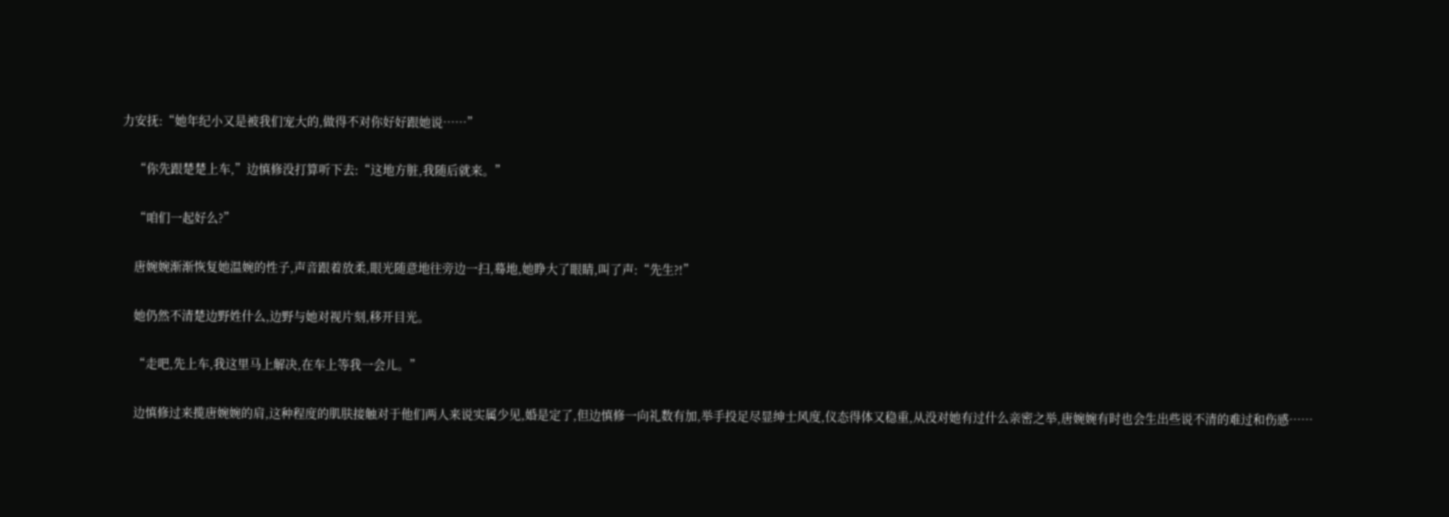力安抚:“她年纪小又是被我们宠大的,做得不对你好好跟她说……”

    “你先跟楚楚上车,”边慎修没打算听下去:“这地方脏,我随后就来。”

    “咱们一起好么?”

    唐婉婉渐渐恢复她温婉的性子,声音跟着放柔,眼光随意地往旁边一扫,蓦地,她睁大了眼睛,叫了声:“先生?!”

    她仍然不清楚边野姓什么,边野与她对视片刻,移开目光。

    “走吧,先上车,我这里马上解决,在车上等我一会儿。”

    边慎修过来揽唐婉婉的肩,这种程度的肌肤接触对于他们两人来说实属少见,婚是定了,但边慎修一向礼数有加,举手投足尽显绅士风度,仪态得体又稳重,从没对她有过什么亲密之举,唐婉婉有时也会生出些说不清的难过和伤感……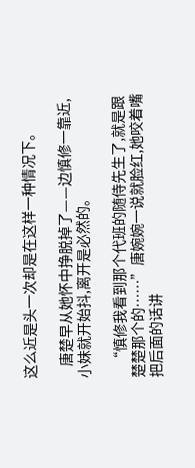这么近是头一次却是在这样一种情况下。

    唐楚早从她怀中挣脱掉了——边慎修一靠近,小妹就开始抖,离开是必然的。

    “慎修我看到那个代班的随侍先生了,就是跟楚楚那个的……”唐婉婉一说就脸红,她咬着嘴把后面的话讲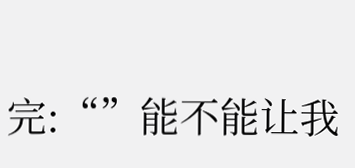完:“”能不能让我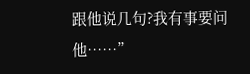跟他说几句?我有事要问他……”